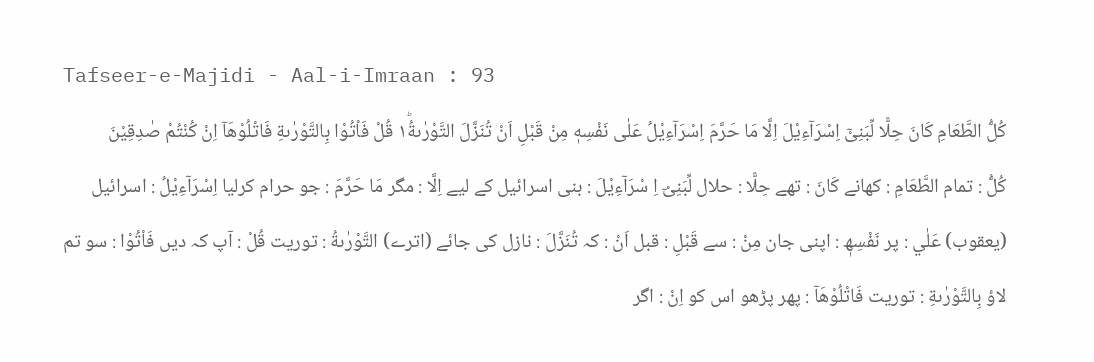Tafseer-e-Majidi - Aal-i-Imraan : 93
كُلُّ الطَّعَامِ كَانَ حِلًّا لِّبَنِیْۤ اِسْرَآءِیْلَ اِلَّا مَا حَرَّمَ اِسْرَآءِیْلُ عَلٰى نَفْسِهٖ مِنْ قَبْلِ اَنْ تُنَزَّلَ التَّوْرٰىةُ١ؕ قُلْ فَاْتُوْا بِالتَّوْرٰىةِ فَاتْلُوْهَاۤ اِنْ كُنْتُمْ صٰدِقِیْنَ
كُلُّ : تمام الطَّعَامِ : کھانے كَانَ : تھے حِلًّا : حلال لِّبَنِىْٓ اِ سْرَآءِيْلَ : بنی اسرائیل کے لیے اِلَّا : مگر مَا حَرَّمَ : جو حرام کرلیا اِسْرَآءِيْلُ : اسرائیل (یعقوب) عَلٰي : پر نَفْسِھٖ : اپنی جان مِنْ : سے قَبْلِ : قبل اَنْ : کہ تُنَزَّلَ : نازل کی جائے (اترے) التَّوْرٰىةُ : توریت قُلْ : آپ کہ دیں فَاْتُوْا : سو تم لاؤ بِالتَّوْرٰىةِ : توریت فَاتْلُوْھَآ : پھر پڑھو اس کو اِنْ : اگر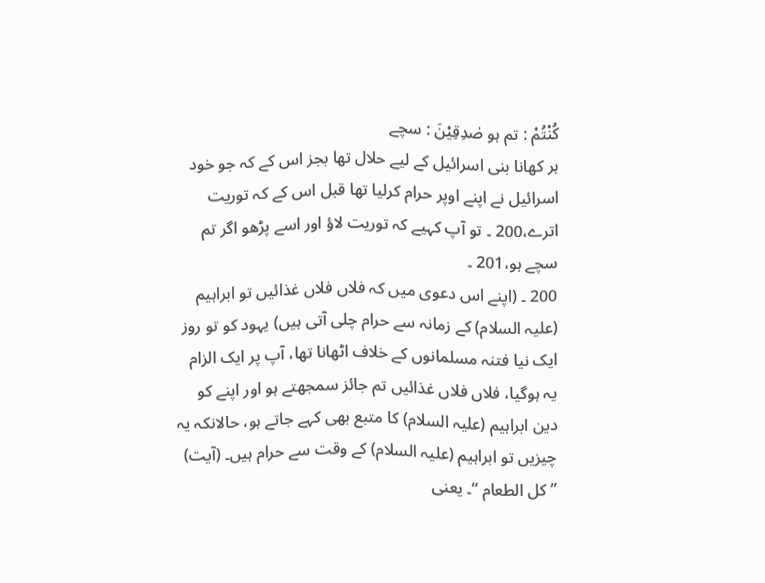كُنْتُمْ : تم ہو صٰدِقِيْنَ : سچے
ہر کھانا بنی اسرائیل کے لیے حلال تھا بجز اس کے کہ جو خود اسرائیل نے اپنے اوپر حرام کرلیا تھا قبل اس کے کہ توریت اترے،200 ۔ تو آپ کہیے کہ توریت لاؤ اور اسے پڑھو اگر تم سچے ہو،201 ۔
200 ۔ (اپنے اس دعوی میں کہ فلاں فلاں غذائیں تو ابراہیم (علیہ السلام) کے زمانہ سے حرام چلی آتی ہیں) یہود کو تو روز ایک نیا فتنہ مسلمانوں کے خلاف اٹھانا تھا، آپ پر ایک الزام یہ ہوگیا، فلاں فلاں غذائیں تم جائز سمجھتے ہو اور اپنے کو دین ابراہیم (علیہ السلام) کا متبع بھی کہے جاتے ہو، حالانکہ یہ چیزیں تو ابراہیم (علیہ السلام) کے وقت سے حرام ہیں۔ (آیت) ” کل الطعام “۔ یعنی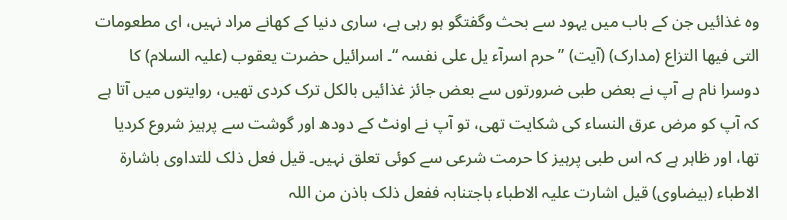وہ غذائیں جن کے باب میں یہود سے بحث وگفتگو ہو رہی ہے، ساری دنیا کے کھانے مراد نہیں، ای مطعومات التی فیھا التزاع (مدارک) (آیت) ” حرم اسرآء یل علی نفسہ “۔ اسرائیل حضرت یعقوب (علیہ السلام) کا دوسرا نام ہے آپ نے بعض طبی ضرورتوں سے بعض جائز غذائیں بالکل ترک کردی تھیں، روایتوں میں آتا ہے کہ آپ کو مرض عرق النساء کی شکایت تھی، تو آپ نے اونٹ کے دودھ اور گوشت سے پرہیز شروع کردیا تھا، اور ظاہر ہے کہ اس طبی پرہیز کا حرمت شرعی سے کوئی تعلق نہیں۔ قیل فعل ذلک للتداوی باشارۃ الاطباء (بیضاوی) قیل اشارت علیہ الاطباء باجتنابہ ففعل ذلک باذن من اللہ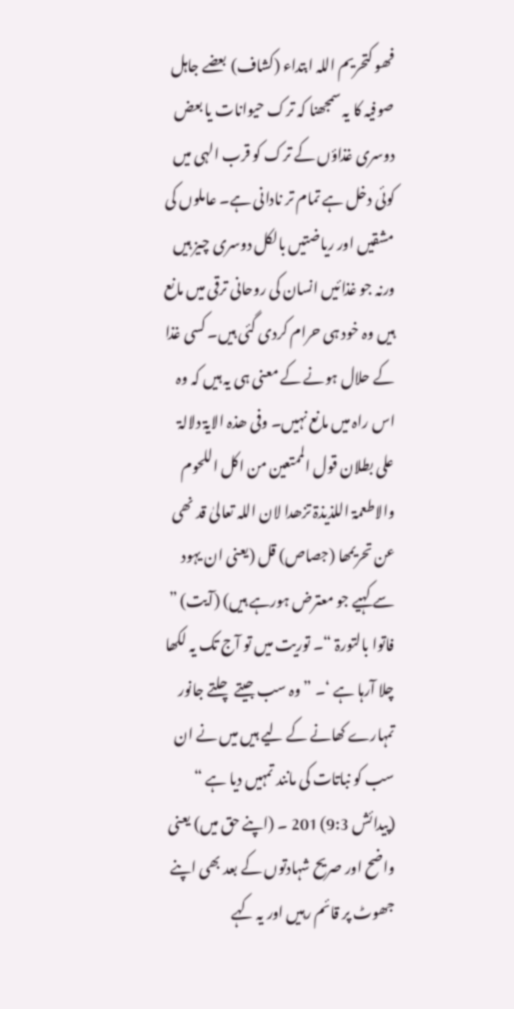فھو کتحریم اللہ ابتداء (کشاف) بعضے جاہل صوفیہ کا یہ سمجھنا کہ ترک حیوانات یا بعض دوسری غذاؤں کے ترک کو قرب الہی میں کوئی دخل ہے تمام تر نادانی ہے۔ عاملوں کی مشقیں اور ریاضتیں بالکل دوسری چیز ہیں ورنہ جو غذائیں انسان کی روحانی ترقی میں مانع ہیں وہ خود ہی حرام کردی گئی ہیں۔ کسی غذا کے حلال ہونے کے معنی ہی یہ ہیں کہ وہ اس راہ میں مانع نہیں۔ وفی ھذہ الایۃ دلالۃ علی بطلان قول الممتعین من اکل اللحوم والاطعمۃ اللذیذۃ تزھدا لان اللہ تعالیٰ قد نھی عن تحریمھا (جصاص) قل (یعنی ان یہود سے کہیے جو معترض ہورہے ہیں) (آیت) ” فاتوا بالتورۃ “۔ توریت میں تو آج تک یہ لکھا چلا آرہا ہے ‘۔ ” وہ سب جیتے چلتے جانور تمہارے کھانے کے لیے ہیں میں نے ان سب کو نباتات کی مانند تمہیں دیا ہے “ (پیدائش 9:3) 201 ۔ (اپنے حق میں) یعنی واضح اور صریح شہادتوں کے بعد بھی اپنے جھوٹ پر قائم رہیں اور یہ کہے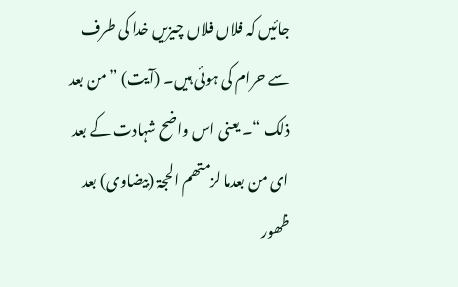جائیں کہ فلاں فلاں چیزیں خدا کی طرف سے حرام کی ہوئی ہیں۔ (آیت) ” من بعد ذلک “۔ یعنی اس واضح شہادت کے بعد ای من بعدما لزمتھم الحجۃ (بیضاوی) بعد ظھور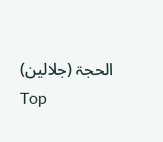الحجۃ (جلالین)
Top